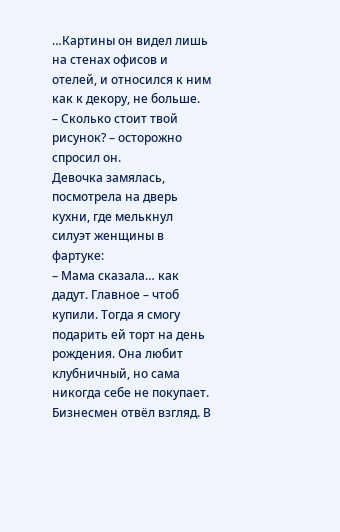…Картины он видел лишь на стенах офисов и отелей, и относился к ним как к декору, не больше.
– Сколько стоит твой рисунок? – осторожно спросил он.
Девочка замялась, посмотрела на дверь кухни, где мелькнул силуэт женщины в фартуке:
– Мама сказала… как дадут. Главное – чтоб купили. Тогда я смогу подарить ей торт на день рождения. Она любит клубничный, но сама никогда себе не покупает.
Бизнесмен отвёл взгляд. В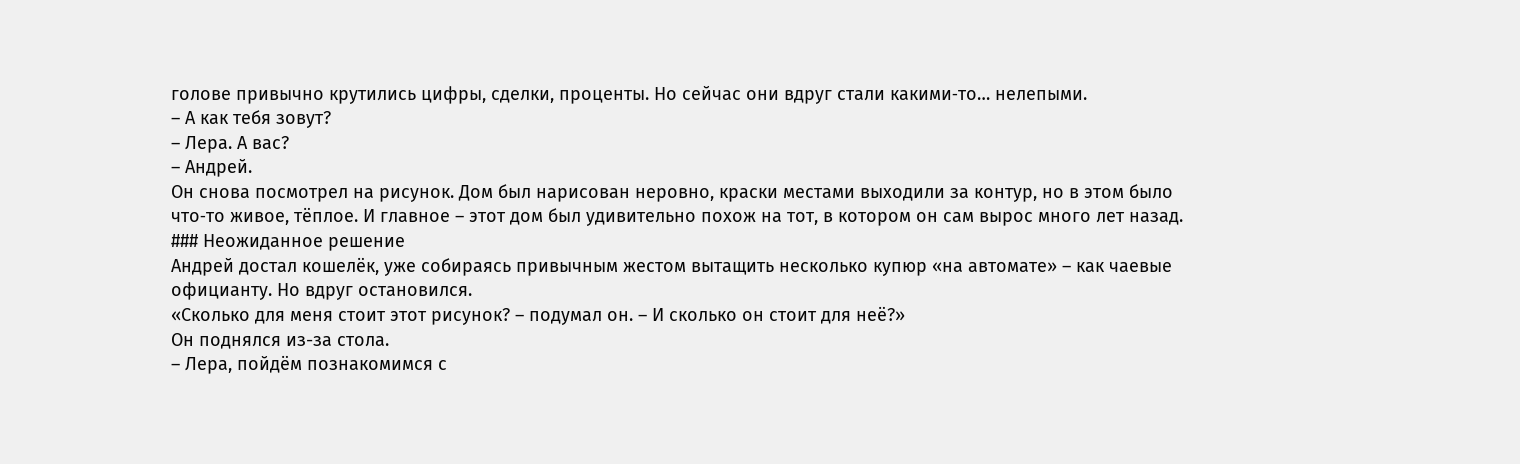голове привычно крутились цифры, сделки, проценты. Но сейчас они вдруг стали какими‑то… нелепыми.
– А как тебя зовут?
– Лера. А вас?
– Андрей.
Он снова посмотрел на рисунок. Дом был нарисован неровно, краски местами выходили за контур, но в этом было что‑то живое, тёплое. И главное – этот дом был удивительно похож на тот, в котором он сам вырос много лет назад.
### Неожиданное решение
Андрей достал кошелёк, уже собираясь привычным жестом вытащить несколько купюр «на автомате» – как чаевые официанту. Но вдруг остановился.
«Сколько для меня стоит этот рисунок? – подумал он. – И сколько он стоит для неё?»
Он поднялся из-за стола.
– Лера, пойдём познакомимся с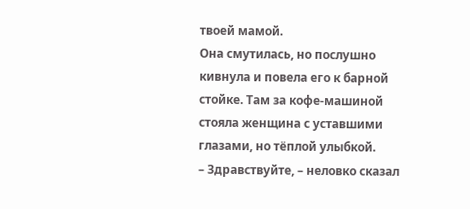твоей мамой.
Она смутилась, но послушно кивнула и повела его к барной стойке. Там за кофе‑машиной стояла женщина с уставшими глазами, но тёплой улыбкой.
– Здравствуйте, – неловко сказал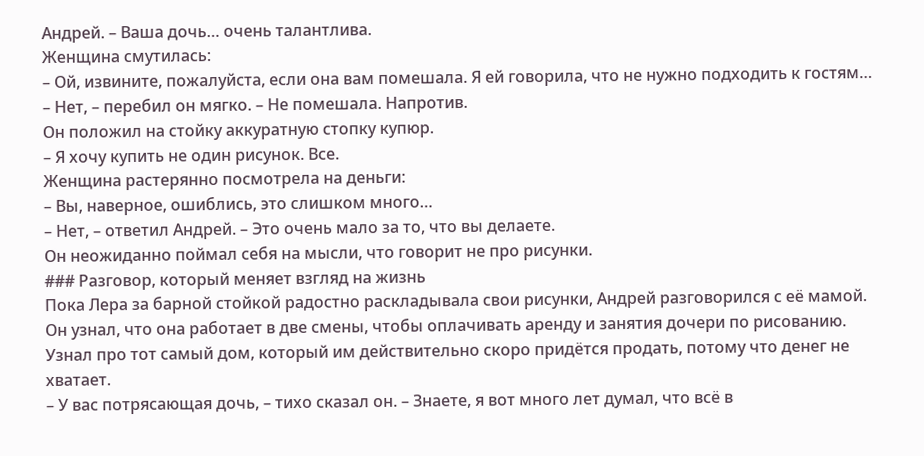Андрей. – Ваша дочь… очень талантлива.
Женщина смутилась:
– Ой, извините, пожалуйста, если она вам помешала. Я ей говорила, что не нужно подходить к гостям…
– Нет, – перебил он мягко. – Не помешала. Напротив.
Он положил на стойку аккуратную стопку купюр.
– Я хочу купить не один рисунок. Все.
Женщина растерянно посмотрела на деньги:
– Вы, наверное, ошиблись, это слишком много…
– Нет, – ответил Андрей. – Это очень мало за то, что вы делаете.
Он неожиданно поймал себя на мысли, что говорит не про рисунки.
### Разговор, который меняет взгляд на жизнь
Пока Лера за барной стойкой радостно раскладывала свои рисунки, Андрей разговорился с её мамой. Он узнал, что она работает в две смены, чтобы оплачивать аренду и занятия дочери по рисованию. Узнал про тот самый дом, который им действительно скоро придётся продать, потому что денег не хватает.
– У вас потрясающая дочь, – тихо сказал он. – Знаете, я вот много лет думал, что всё в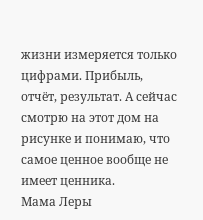жизни измеряется только цифрами. Прибыль, отчёт, результат. А сейчас смотрю на этот дом на рисунке и понимаю, что самое ценное вообще не имеет ценника.
Мама Леры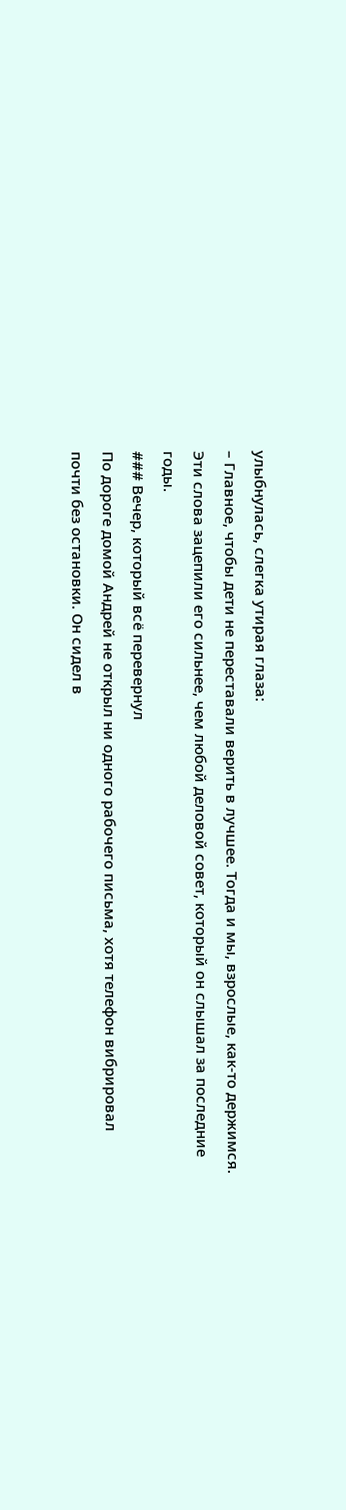улыбнулась, слегка утирая глаза:
– Главное, чтобы дети не переставали верить в лучшее. Тогда и мы, взрослые, как‑то держимся.
Эти слова зацепили его сильнее, чем любой деловой совет, который он слышал за последние годы.
### Вечер, который всё перевернул
По дороге домой Андрей не открыл ни одного рабочего письма, хотя телефон вибрировал почти без остановки. Он сидел в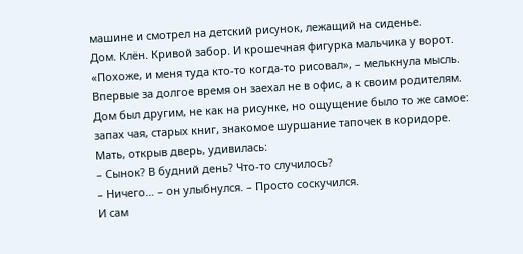машине и смотрел на детский рисунок, лежащий на сиденье.
Дом. Клён. Кривой забор. И крошечная фигурка мальчика у ворот.
«Похоже, и меня туда кто‑то когда‑то рисовал», – мелькнула мысль.
Впервые за долгое время он заехал не в офис, а к своим родителям. Дом был другим, не как на рисунке, но ощущение было то же самое: запах чая, старых книг, знакомое шуршание тапочек в коридоре.
Мать, открыв дверь, удивилась:
– Сынок? В будний день? Что‑то случилось?
– Ничего… – он улыбнулся. – Просто соскучился.
И сам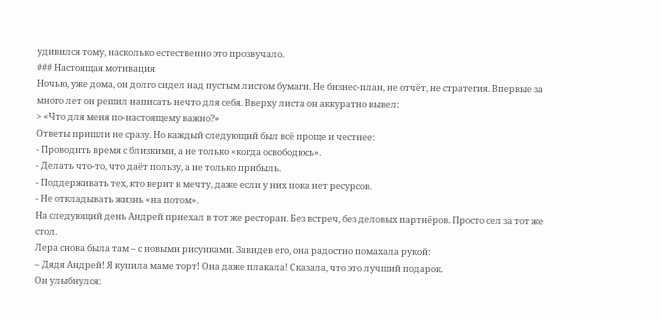удивился тому, насколько естественно это прозвучало.
### Настоящая мотивация
Ночью, уже дома, он долго сидел над пустым листом бумаги. Не бизнес-план, не отчёт, не стратегия. Впервые за много лет он решил написать нечто для себя. Вверху листа он аккуратно вывел:
> «Что для меня по‑настоящему важно?»
Ответы пришли не сразу. Но каждый следующий был всё проще и честнее:
- Проводить время с близкими, а не только «когда освободюсь».
- Делать что‑то, что даёт пользу, а не только прибыль.
- Поддерживать тех, кто верит в мечту, даже если у них пока нет ресурсов.
- Не откладывать жизнь «на потом».
На следующий день Андрей приехал в тот же ресторан. Без встреч, без деловых партнёров. Просто сел за тот же стол.
Лера снова была там – с новыми рисунками. Завидев его, она радостно помахала рукой:
– Дядя Андрей! Я купила маме торт! Она даже плакала! Сказала, что это лучший подарок.
Он улыбнулся: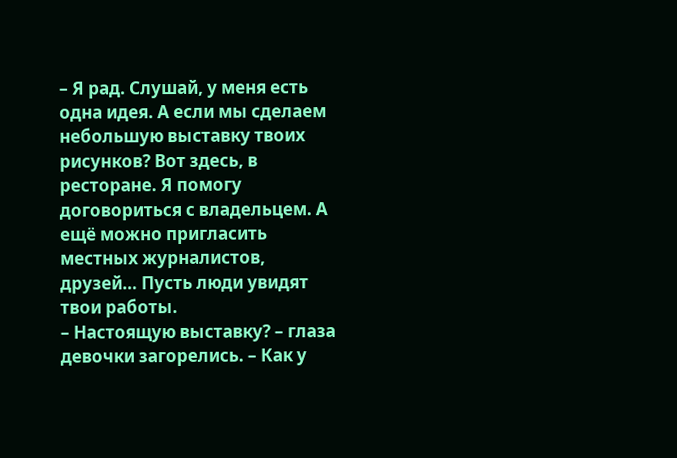– Я рад. Слушай, у меня есть одна идея. А если мы сделаем небольшую выставку твоих рисунков? Вот здесь, в ресторане. Я помогу договориться с владельцем. А ещё можно пригласить местных журналистов, друзей… Пусть люди увидят твои работы.
– Настоящую выставку? – глаза девочки загорелись. – Как у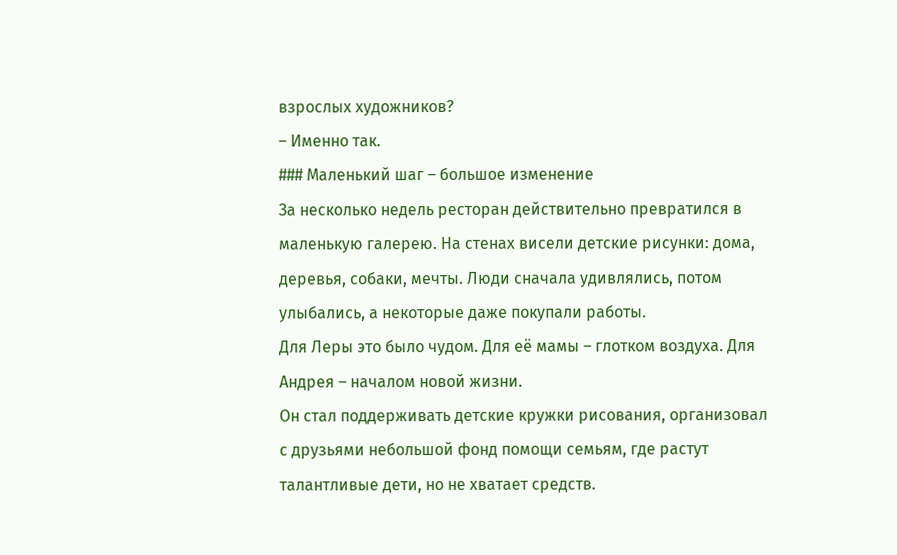взрослых художников?
– Именно так.
### Маленький шаг – большое изменение
За несколько недель ресторан действительно превратился в маленькую галерею. На стенах висели детские рисунки: дома, деревья, собаки, мечты. Люди сначала удивлялись, потом улыбались, а некоторые даже покупали работы.
Для Леры это было чудом. Для её мамы – глотком воздуха. Для Андрея – началом новой жизни.
Он стал поддерживать детские кружки рисования, организовал с друзьями небольшой фонд помощи семьям, где растут талантливые дети, но не хватает средств.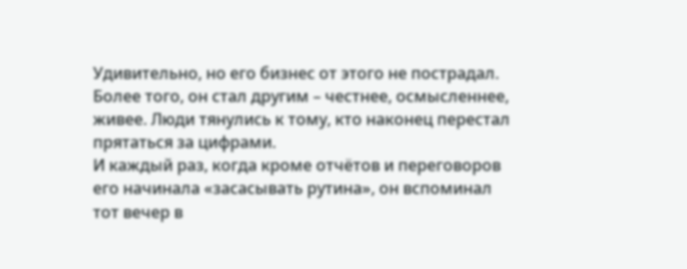Удивительно, но его бизнес от этого не пострадал. Более того, он стал другим – честнее, осмысленнее, живее. Люди тянулись к тому, кто наконец перестал прятаться за цифрами.
И каждый раз, когда кроме отчётов и переговоров его начинала «засасывать рутина», он вспоминал тот вечер в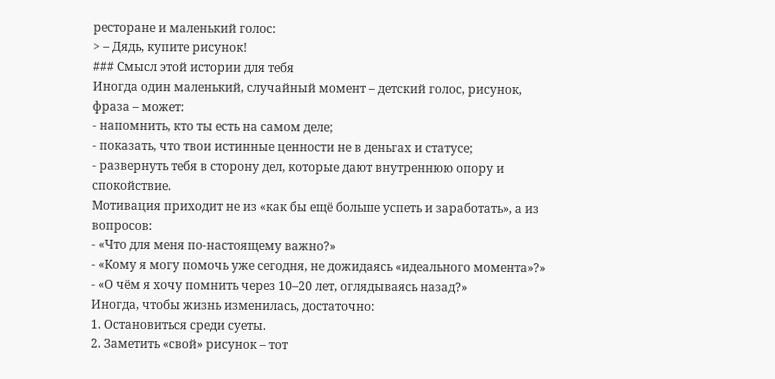ресторане и маленький голос:
> – Дядь, купите рисунок!
### Смысл этой истории для тебя
Иногда один маленький, случайный момент – детский голос, рисунок, фраза – может:
- напомнить, кто ты есть на самом деле;
- показать, что твои истинные ценности не в деньгах и статусе;
- развернуть тебя в сторону дел, которые дают внутреннюю опору и спокойствие.
Мотивация приходит не из «как бы ещё больше успеть и заработать», а из вопросов:
- «Что для меня по‑настоящему важно?»
- «Кому я могу помочь уже сегодня, не дожидаясь «идеального момента»?»
- «О чём я хочу помнить через 10–20 лет, оглядываясь назад?»
Иногда, чтобы жизнь изменилась, достаточно:
1. Остановиться среди суеты.
2. Заметить «свой» рисунок – тот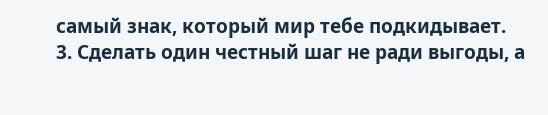самый знак, который мир тебе подкидывает.
3. Сделать один честный шаг не ради выгоды, а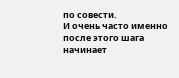по совести.
И очень часто именно после этого шага начинает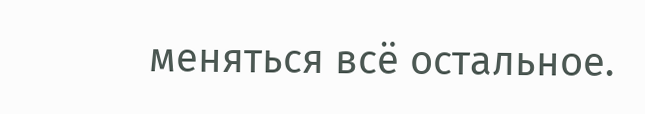меняться всё остальное.